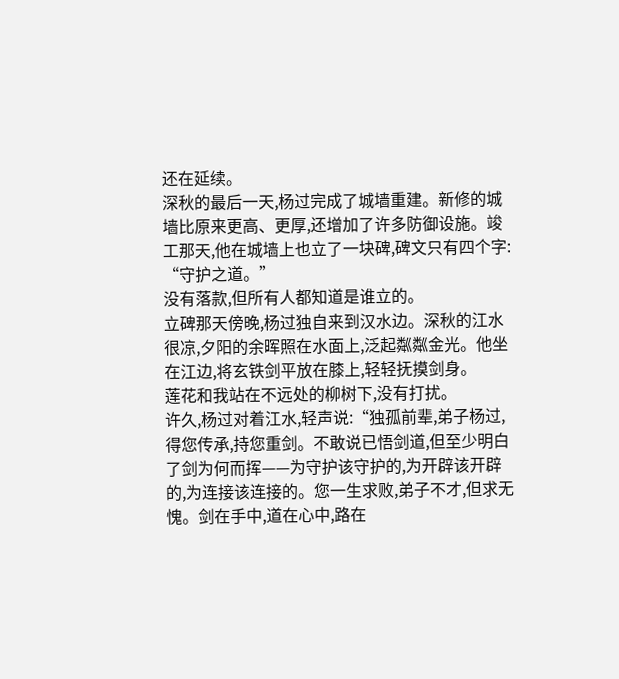还在延续。
深秋的最后一天,杨过完成了城墙重建。新修的城墙比原来更高、更厚,还增加了许多防御设施。竣工那天,他在城墙上也立了一块碑,碑文只有四个字:
“守护之道。”
没有落款,但所有人都知道是谁立的。
立碑那天傍晚,杨过独自来到汉水边。深秋的江水很凉,夕阳的余晖照在水面上,泛起粼粼金光。他坐在江边,将玄铁剑平放在膝上,轻轻抚摸剑身。
莲花和我站在不远处的柳树下,没有打扰。
许久,杨过对着江水,轻声说:“独孤前辈,弟子杨过,得您传承,持您重剑。不敢说已悟剑道,但至少明白了剑为何而挥——为守护该守护的,为开辟该开辟的,为连接该连接的。您一生求败,弟子不才,但求无愧。剑在手中,道在心中,路在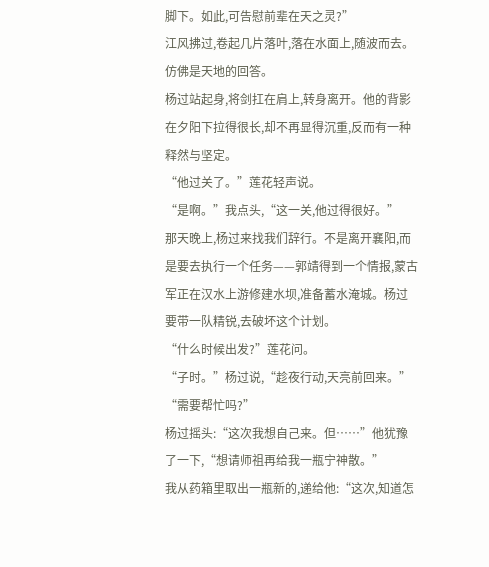脚下。如此,可告慰前辈在天之灵?”
江风拂过,卷起几片落叶,落在水面上,随波而去。仿佛是天地的回答。
杨过站起身,将剑扛在肩上,转身离开。他的背影在夕阳下拉得很长,却不再显得沉重,反而有一种释然与坚定。
“他过关了。”莲花轻声说。
“是啊。”我点头,“这一关,他过得很好。”
那天晚上,杨过来找我们辞行。不是离开襄阳,而是要去执行一个任务——郭靖得到一个情报,蒙古军正在汉水上游修建水坝,准备蓄水淹城。杨过要带一队精锐,去破坏这个计划。
“什么时候出发?”莲花问。
“子时。”杨过说,“趁夜行动,天亮前回来。”
“需要帮忙吗?”
杨过摇头:“这次我想自己来。但……”他犹豫了一下,“想请师祖再给我一瓶宁神散。”
我从药箱里取出一瓶新的,递给他:“这次,知道怎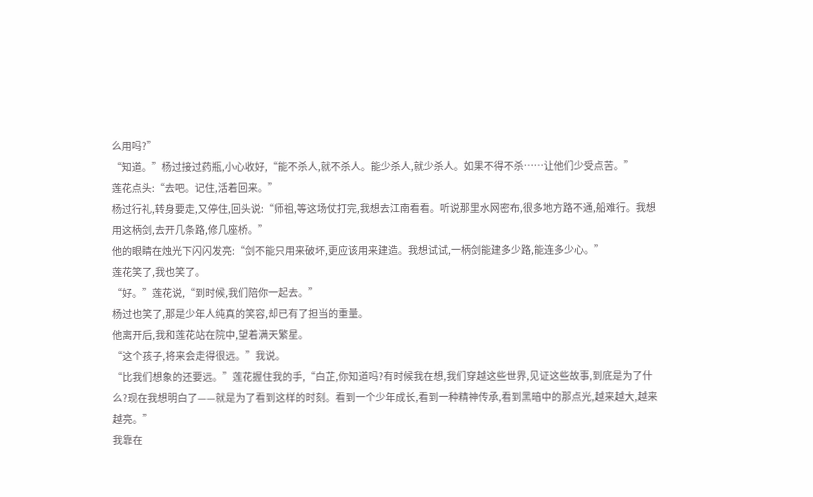么用吗?”
“知道。”杨过接过药瓶,小心收好,“能不杀人,就不杀人。能少杀人,就少杀人。如果不得不杀……让他们少受点苦。”
莲花点头:“去吧。记住,活着回来。”
杨过行礼,转身要走,又停住,回头说:“师祖,等这场仗打完,我想去江南看看。听说那里水网密布,很多地方路不通,船难行。我想用这柄剑,去开几条路,修几座桥。”
他的眼睛在烛光下闪闪发亮:“剑不能只用来破坏,更应该用来建造。我想试试,一柄剑能建多少路,能连多少心。”
莲花笑了,我也笑了。
“好。”莲花说,“到时候,我们陪你一起去。”
杨过也笑了,那是少年人纯真的笑容,却已有了担当的重量。
他离开后,我和莲花站在院中,望着满天繁星。
“这个孩子,将来会走得很远。”我说。
“比我们想象的还要远。”莲花握住我的手,“白芷,你知道吗?有时候我在想,我们穿越这些世界,见证这些故事,到底是为了什么?现在我想明白了——就是为了看到这样的时刻。看到一个少年成长,看到一种精神传承,看到黑暗中的那点光,越来越大,越来越亮。”
我靠在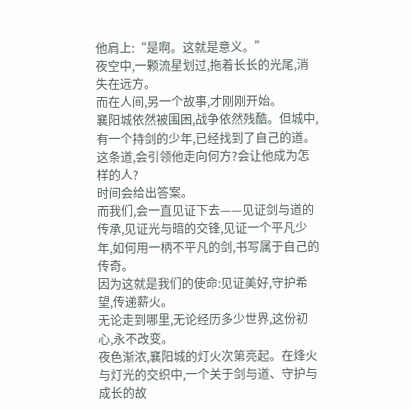他肩上:“是啊。这就是意义。”
夜空中,一颗流星划过,拖着长长的光尾,消失在远方。
而在人间,另一个故事,才刚刚开始。
襄阳城依然被围困,战争依然残酷。但城中,有一个持剑的少年,已经找到了自己的道。这条道,会引领他走向何方?会让他成为怎样的人?
时间会给出答案。
而我们,会一直见证下去——见证剑与道的传承,见证光与暗的交锋,见证一个平凡少年,如何用一柄不平凡的剑,书写属于自己的传奇。
因为这就是我们的使命:见证美好,守护希望,传递薪火。
无论走到哪里,无论经历多少世界,这份初心,永不改变。
夜色渐浓,襄阳城的灯火次第亮起。在烽火与灯光的交织中,一个关于剑与道、守护与成长的故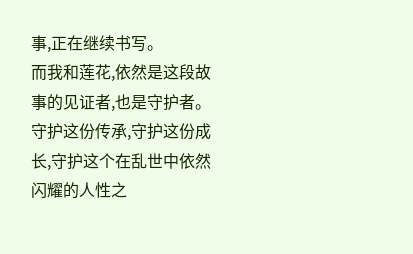事,正在继续书写。
而我和莲花,依然是这段故事的见证者,也是守护者。
守护这份传承,守护这份成长,守护这个在乱世中依然闪耀的人性之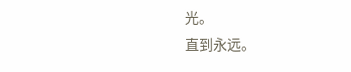光。
直到永远。